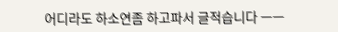어디라도 하소연좀 하고파서 글적습니다 ㅡㅡ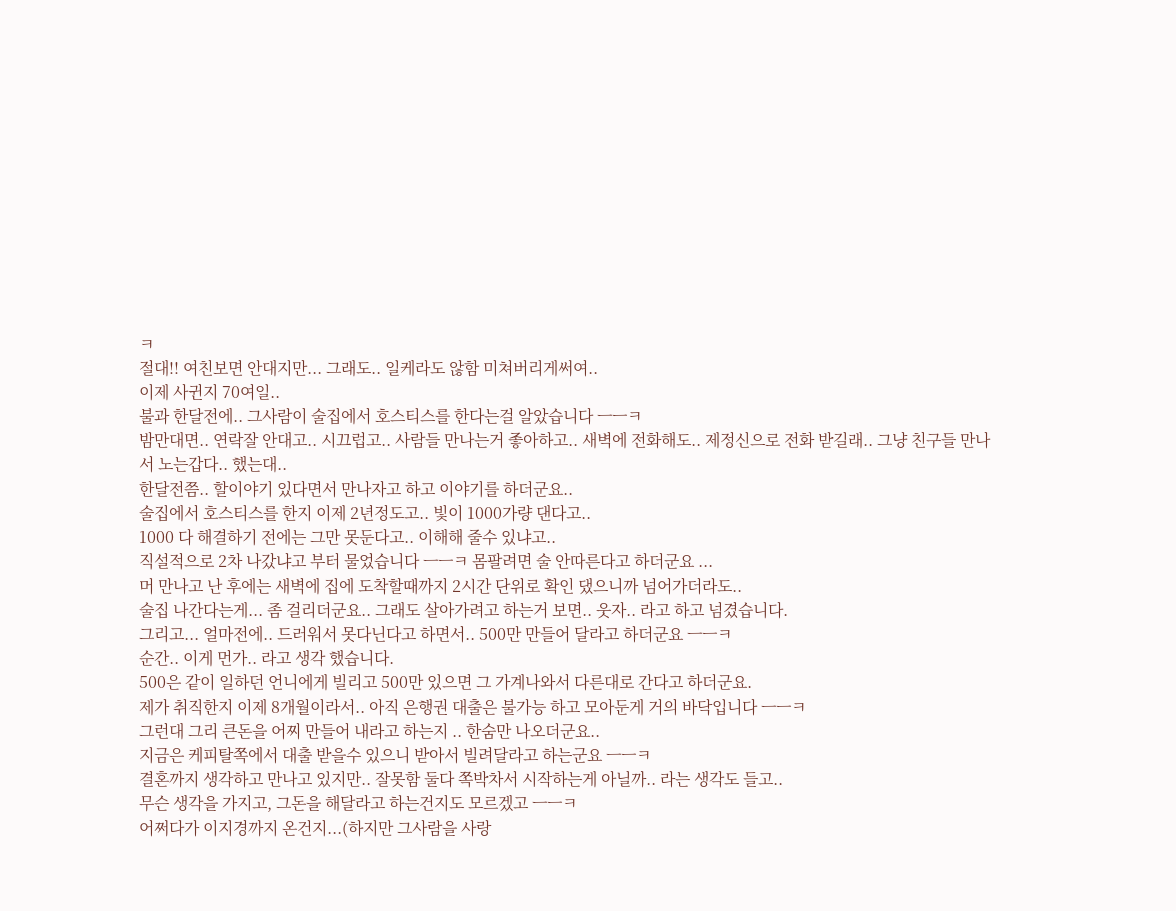ㅋ
절대!! 여친보면 안대지만... 그래도.. 일케라도 않함 미쳐버리게써여..
이제 사귄지 70여일..
불과 한달전에.. 그사람이 술집에서 호스티스를 한다는걸 알았습니다 ㅡㅡㅋ
밤만대면.. 연락잘 안대고.. 시끄럽고.. 사람들 만나는거 좋아하고.. 새벽에 전화해도.. 제정신으로 전화 받길래.. 그냥 친구들 만나서 노는갑다.. 했는대..
한달전쯤.. 할이야기 있다면서 만나자고 하고 이야기를 하더군요..
술집에서 호스티스를 한지 이제 2년정도고.. 빛이 1000가량 댄다고..
1000 다 해결하기 전에는 그만 못둔다고.. 이해해 줄수 있냐고..
직설적으로 2차 나갔냐고 부터 물었습니다 ㅡㅡㅋ 몸팔려면 술 안따른다고 하더군요 ...
머 만나고 난 후에는 새벽에 집에 도착할때까지 2시간 단위로 확인 댔으니까 넘어가더라도..
술집 나간다는게... 좀 걸리더군요.. 그래도 살아가려고 하는거 보면.. 웃자.. 라고 하고 넘겼습니다.
그리고... 얼마전에.. 드러워서 못다닌다고 하면서.. 500만 만들어 달라고 하더군요 ㅡㅡㅋ
순간.. 이게 먼가.. 라고 생각 했습니다.
500은 같이 일하던 언니에게 빌리고 500만 있으면 그 가계나와서 다른대로 간다고 하더군요.
제가 취직한지 이제 8개월이라서.. 아직 은행권 대출은 불가능 하고 모아둔게 거의 바닥입니다 ㅡㅡㅋ
그런대 그리 큰돈을 어찌 만들어 내라고 하는지 .. 한숨만 나오더군요..
지금은 케피탈쪽에서 대출 받을수 있으니 받아서 빌려달라고 하는군요 ㅡㅡㅋ
결혼까지 생각하고 만나고 있지만.. 잘못함 둘다 쪽박차서 시작하는게 아닐까.. 라는 생각도 들고..
무슨 생각을 가지고, 그돈을 해달라고 하는건지도 모르겠고 ㅡㅡㅋ
어쩌다가 이지경까지 온건지...(하지만 그사람을 사랑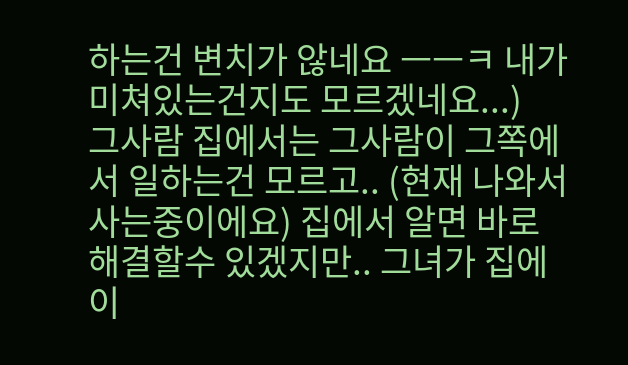하는건 변치가 않네요 ㅡㅡㅋ 내가 미쳐있는건지도 모르겠네요...)
그사람 집에서는 그사람이 그쪽에서 일하는건 모르고.. (현재 나와서 사는중이에요) 집에서 알면 바로 해결할수 있겠지만.. 그녀가 집에 이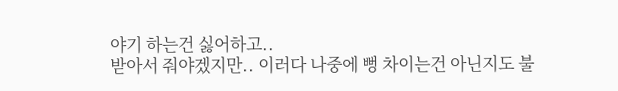야기 하는건 싫어하고..
받아서 줘야겠지만.. 이러다 나중에 뻥 차이는건 아닌지도 불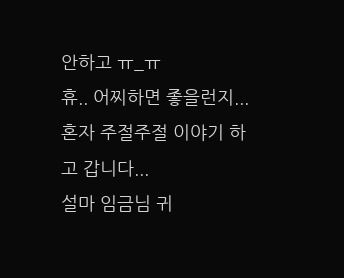안하고 ㅠ_ㅠ
휴.. 어찌하면 좋을런지...
혼자 주절주절 이야기 하고 갑니다...
설마 임금님 귀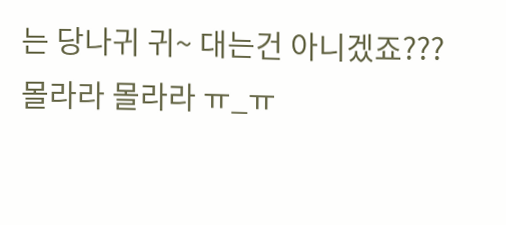는 당나귀 귀~ 대는건 아니겠죠??? 몰라라 몰라라 ㅠ_ㅠ